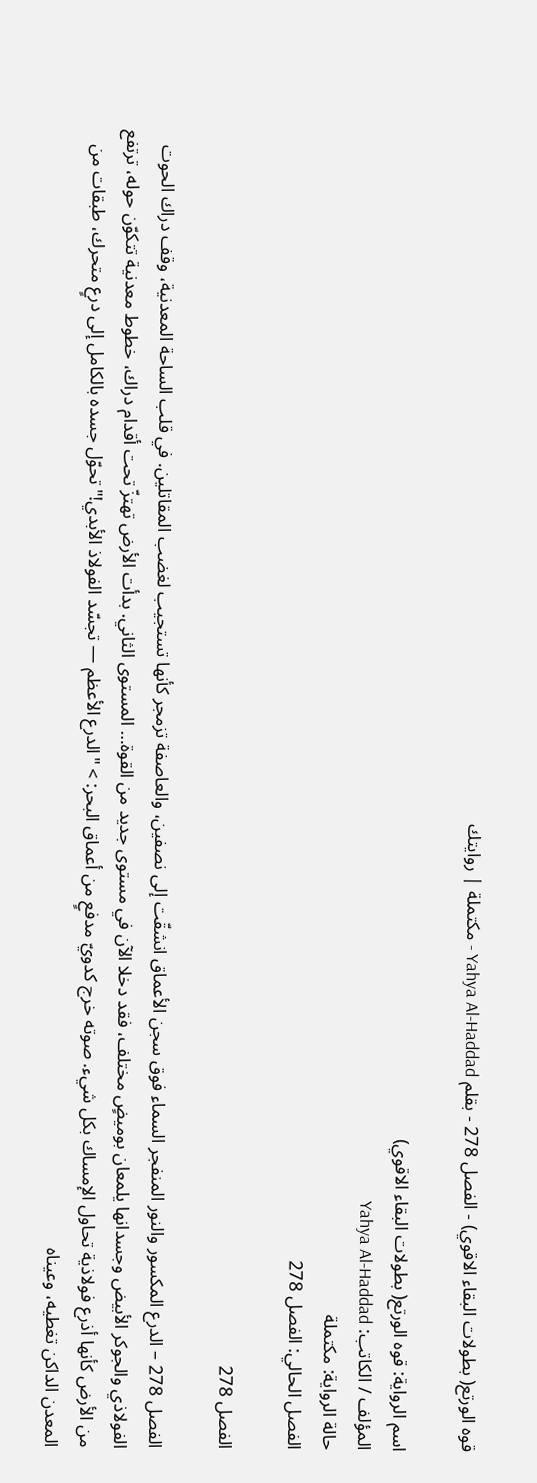قوه الورتع( بطولات البقاء الاقوي) - الفصل 278 - بقلم Yahya Al-Haddad - مكتملة | روايتك

اسم الرواية: قوه الورتع( بطولات البقاء الاقوي)
المؤلف / الكاتب: Yahya Al-Haddad
حالة الرواية: مكتملة
الفصل الحالي: الفصل 278

الفصل 278

الفصل 278 – الدرع المكسور والنور المنفجر السماء فوق سجن الأعماق انشقّت إلى نصفين، والعاصفة تزمجر كأنها تستجيب لغضب المقاتلين. في قلب الساحة المعدنية، وقف دراك الحوت الفولاذي والجوكر الأبيض وجسدانها يلمعان بوميضٍ مختلف، فقد دخلا الآن في مستوى جديد من القوة… المستوى الثاني. بدأت الأرض تهتزّ تحت أقدام دراك، خطوط معدنية تتكوّن حوله، ترتفع من الأرض كأنها أذرع فولاذية تحاول الإمساك بكل شيء. صوته خرج كدويّ مدفعٍ من أعماق البحر: > "الدرع الأعظم — تجسّد الفولاذ الأبدي!" تحوّل جسده بالكامل إلى درعٍ متحرك، طبقات من المعدن الداكن تغطيه، وعيناه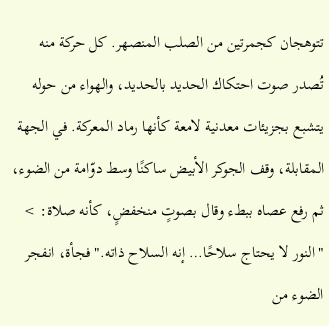تتوهجان كجمرتين من الصلب المنصهر. كل حركة منه تُصدر صوت احتكاك الحديد بالحديد، والهواء من حوله يتشبع بجزيئات معدنية لامعة كأنها رماد المعركة. في الجهة المقابلة، وقف الجوكر الأبيض ساكنًا وسط دوّامة من الضوء، ثم رفع عصاه ببطء وقال بصوتٍ منخفضٍ، كأنه صلاة: > "النور لا يحتاج سلاحًا… إنه السلاح ذاته." فجأة، انفجر الضوء من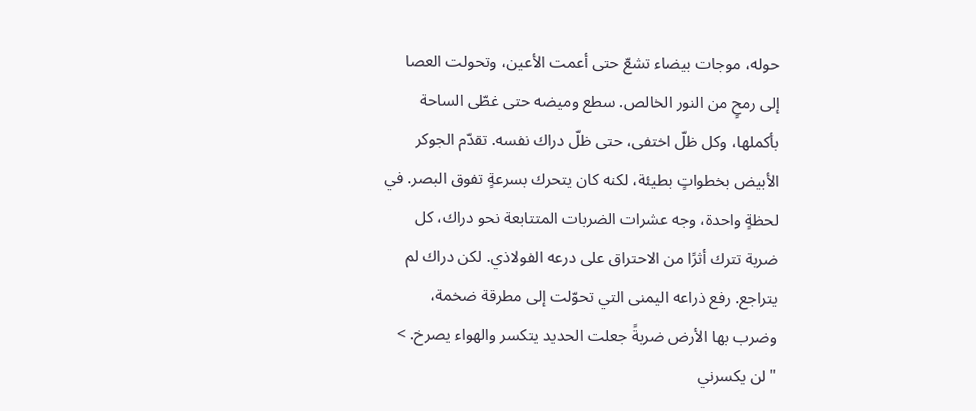حوله، موجات بيضاء تشعّ حتى أعمت الأعين، وتحولت العصا إلى رمحٍ من النور الخالص. سطع وميضه حتى غطّى الساحة بأكملها، وكل ظلّ اختفى، حتى ظلّ دراك نفسه. تقدّم الجوكر الأبيض بخطواتٍ بطيئة، لكنه كان يتحرك بسرعةٍ تفوق البصر. في لحظةٍ واحدة، وجه عشرات الضربات المتتابعة نحو دراك، كل ضربة تترك أثرًا من الاحتراق على درعه الفولاذي. لكن دراك لم يتراجع. رفع ذراعه اليمنى التي تحوّلت إلى مطرقة ضخمة، وضرب بها الأرض ضربةً جعلت الحديد يتكسر والهواء يصرخ. > "لن يكسرني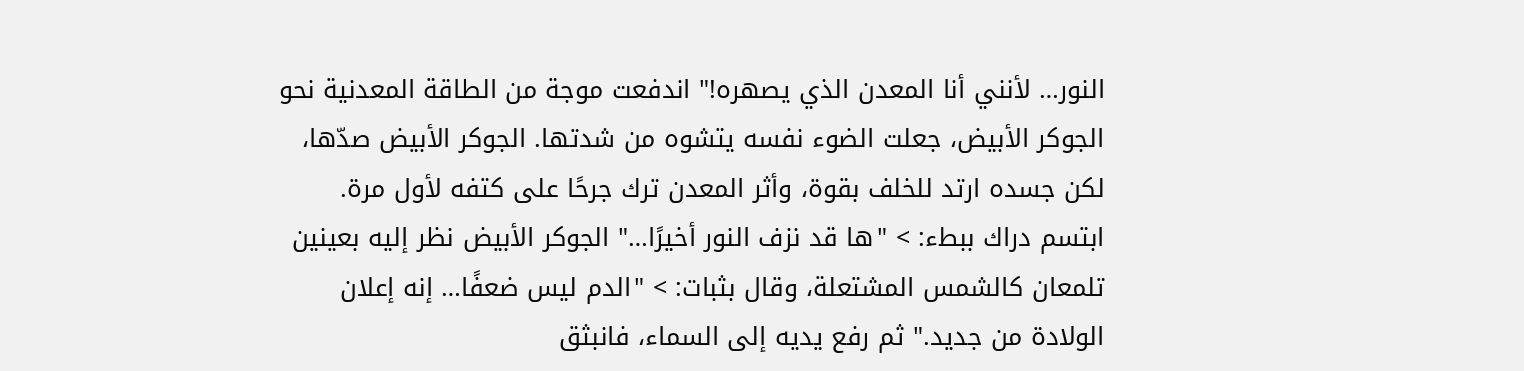النور… لأنني أنا المعدن الذي يصهره!" اندفعت موجة من الطاقة المعدنية نحو الجوكر الأبيض، جعلت الضوء نفسه يتشوه من شدتها. الجوكر الأبيض صدّها، لكن جسده ارتد للخلف بقوة، وأثر المعدن ترك جرحًا على كتفه لأول مرة. ابتسم دراك ببطء: > "ها قد نزف النور أخيرًا…" الجوكر الأبيض نظر إليه بعينين تلمعان كالشمس المشتعلة، وقال بثبات: > "الدم ليس ضعفًا… إنه إعلان الولادة من جديد." ثم رفع يديه إلى السماء، فانبثق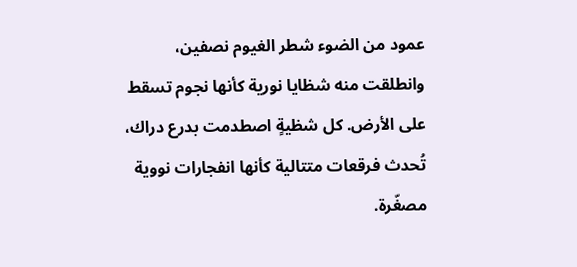عمود من الضوء شطر الغيوم نصفين، وانطلقت منه شظايا نورية كأنها نجوم تسقط على الأرض. كل شظيةٍ اصطدمت بدرع دراك، تُحدث فرقعات متتالية كأنها انفجارات نووية مصغّرة.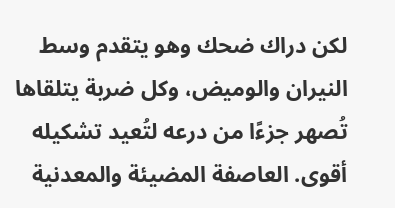لكن دراك ضحك وهو يتقدم وسط النيران والوميض، وكل ضربة يتلقاها تُصهر جزءًا من درعه لتُعيد تشكيله أقوى. العاصفة المضيئة والمعدنية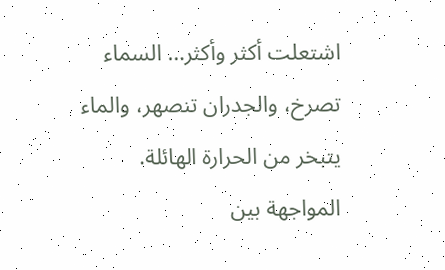اشتعلت أكثر وأكثر… السماء تصرخ، والجدران تنصهر، والماء يتبخر من الحرارة الهائلة. المواجهة بين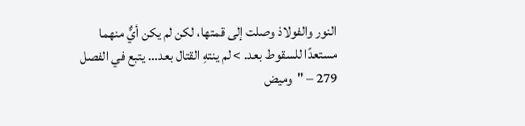النور والفولاذ وصلت إلى قمتها، لكن لم يكن أيٌّ منهما مستعدًا للسقوط بعد. > لم ينتهِ القتال بعد… يتبع في الفصل 279 – "وميض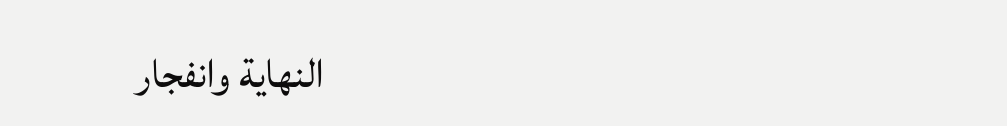النهاية وانفجار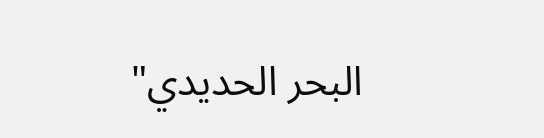البحر الحديدي"